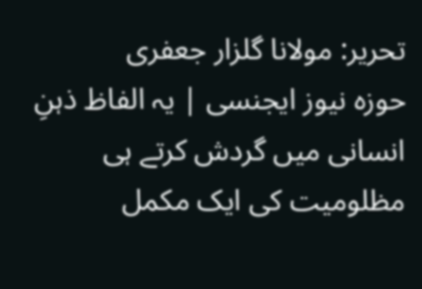تحریر: مولانا گلزار جعفری
حوزہ نیوز ایجنسی | یہ الفاظ ذہنِ انسانی میں گردش کرتے ہی مظلومیت کی ایک مکمل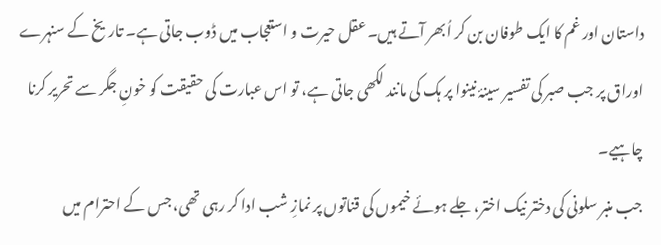داستان اور غم کا ایک طوفان بن کر اُبھر آتے ہیں۔ عقل حیرت و استعجاب میں ڈوب جاتی ہے۔ تاریخ کے سنہرے اوراق پر جب صبر کی تفسیر سینۂ نینوا پر ہک کی مانند لکھی جاتی ہے، تو اس عبارت کی حقیقت کو خونِ جگر سے تحریر کرنا چاہیے۔
جب منبر سلونی کی دختر نیک اختر، جلے ہوئے خیموں کی قناتوں پر نمازِ شب ادا کر رہی تھی، جس کے احترام میں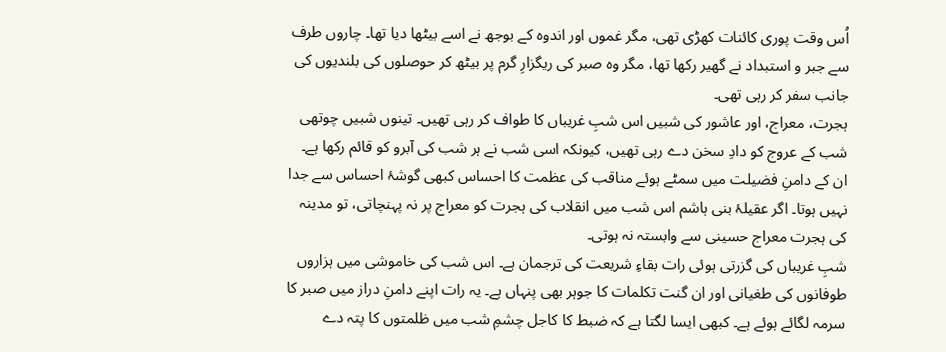اُس وقت پوری کائنات کھڑی تھی، مگر غموں اور اندوہ کے بوجھ نے اسے بیٹھا دیا تھا۔ چاروں طرف سے جبر و استبداد نے گھیر رکھا تھا، مگر وہ صبر کی ریگزارِ گرم پر بیٹھ کر حوصلوں کی بلندیوں کی جانب سفر کر رہی تھی۔
ہجرت، معراج، اور عاشور کی شبیں اس شبِ غریباں کا طواف کر رہی تھیں۔ تینوں شبیں چوتھی شب کے عروج کو دادِ سخن دے رہی تھیں، کیونکہ اسی شب نے ہر شب کی آبرو کو قائم رکھا ہے۔ ان کے دامنِ فضیلت میں سمٹے ہوئے مناقب کی عظمت کا احساس کبھی گوشۂ احساس سے جدا نہیں ہوتا۔ اگر عقیلۂ بنی ہاشم اس شب میں انقلاب کی ہجرت کو معراج پر نہ پہنچاتی، تو مدینہ کی ہجرت معراج حسینی سے وابستہ نہ ہوتی۔
شبِ غریباں کی گزرتی ہوئی رات بقاءِ شریعت کی ترجمان ہے۔ اس شب کی خاموشی میں ہزاروں طوفانوں کی طغیانی اور ان گنت تکلمات کا جوہر بھی پنہاں ہے۔ یہ رات اپنے دامنِ دراز میں صبر کا سرمہ لگائے ہوئے ہے۔ کبھی ایسا لگتا ہے کہ ضبط کا کاجل چشمِ شب میں ظلمتوں کا پتہ دے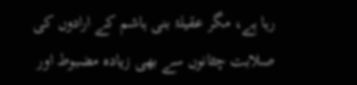رہا ہے، مگر عقیلۂ بنی ہاشم کے ارادوں کی صلابت چٹانوں سے بھی زیادہ مضبوط اور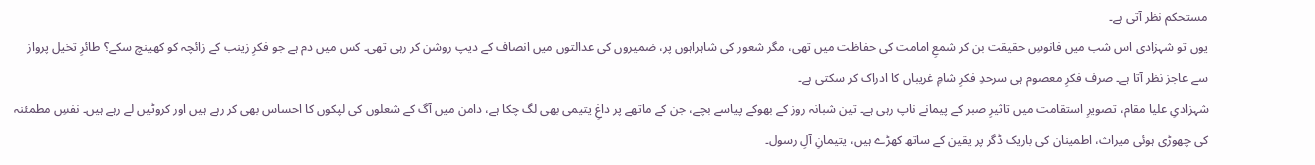مستحکم نظر آتی ہے۔
یوں تو شہزادی اس شب میں فانوسِ حقیقت بن کر شمعِ امامت کی حفاظت میں تھی، مگر شعور کی شاہراہوں پر، ضمیروں کی عدالتوں میں انصاف کے دیپ روشن کر رہی تھی۔ کس میں دم ہے جو فکرِ زینب کے زائچہ کو کھینچ سکے؟ طائرِ تخیل پرواز سے عاجز نظر آتا ہے۔ صرف فکرِ معصوم ہی سرحدِ فکرِ شامِ غریباں کا ادراک کر سکتی ہے۔
شہزادیِ علیا مقام، تصویرِ استقامت میں تاثیرِ صبر کے پیمانے ناپ رہی ہے۔ تین شبانہ روز کے بھوکے پیاسے بچے، جن کے ماتھے پر داغِ یتیمی بھی لگ چکا ہے، دامن میں آگ کے شعلوں کی لپکوں کا احساس بھی کر رہے ہیں اور کروٹیں لے رہے ہیں۔ نفسِ مطمئنہ کی چھوڑی ہوئی میراث، اطمینان کی باریک ڈگر پر یقین کے ساتھ کھڑے ہیں، یتیمانِ آلِ رسول۔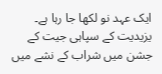ایک عہد نو لکھا جا رہا ہے۔ یزیدیت کے سپاہی جیت کے جشن میں شراب کے نشے میں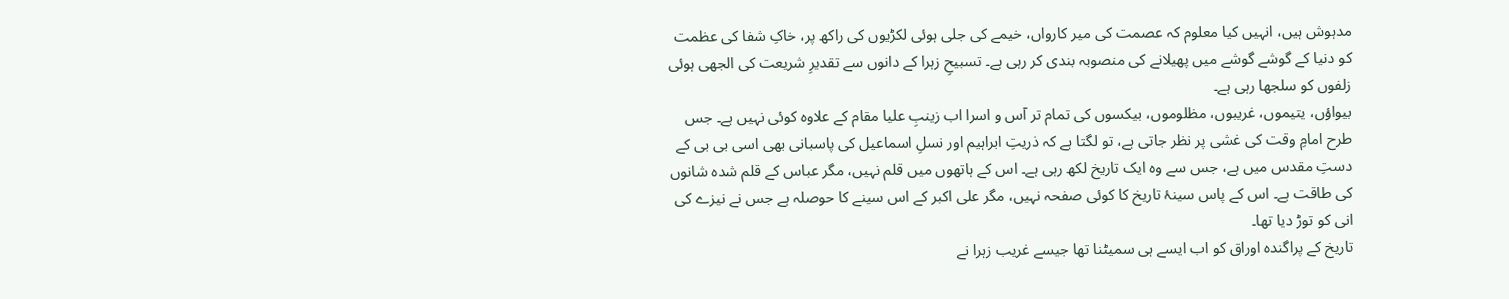مدہوش ہیں، انہیں کیا معلوم کہ عصمت کی میر کارواں، خیمے کی جلی ہوئی لکڑیوں کی راکھ پر، خاکِ شفا کی عظمت کو دنیا کے گوشے گوشے میں پھیلانے کی منصوبہ بندی کر رہی ہے۔ تسبیحِ زہرا کے دانوں سے تقدیرِ شریعت کی الجھی ہوئی زلفوں کو سلجھا رہی ہے۔
بیواؤں، یتیموں، غریبوں، مظلوموں، بیکسوں کی تمام تر آس و اسرا اب زینبِ علیا مقام کے علاوہ کوئی نہیں ہے۔ جس طرح امامِ وقت کی غشی پر نظر جاتی ہے، تو لگتا ہے کہ ذریتِ ابراہیم اور نسلِ اسماعیل کی پاسبانی بھی اسی بی بی کے دستِ مقدس میں ہے، جس سے وہ ایک تاریخ لکھ رہی ہے۔ اس کے ہاتھوں میں قلم نہیں، مگر عباس کے قلم شدہ شانوں کی طاقت ہے۔ اس کے پاس سینۂ تاریخ کا کوئی صفحہ نہیں، مگر علی اکبر کے اس سینے کا حوصلہ ہے جس نے نیزے کی انی کو توڑ دیا تھا۔
تاریخ کے پراگندہ اوراق کو اب ایسے ہی سمیٹنا تھا جیسے غریب زہرا نے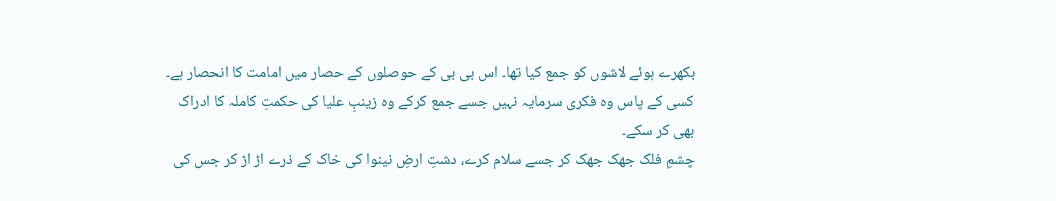بکھرے ہوئے لاشوں کو جمع کیا تھا۔ اس بی بی کے حوصلوں کے حصار میں امامت کا انحصار ہے۔ کسی کے پاس وہ فکری سرمایہ نہیں جسے جمع کرکے وہ زینبِ علیا کی حکمتِ کاملہ کا ادراک بھی کر سکے۔
چشمِ فلک جھک جھک کر جسے سلام کرے، دشتِ ارضِ نینوا کی خاک کے ذرے اڑ اڑ کر جس کی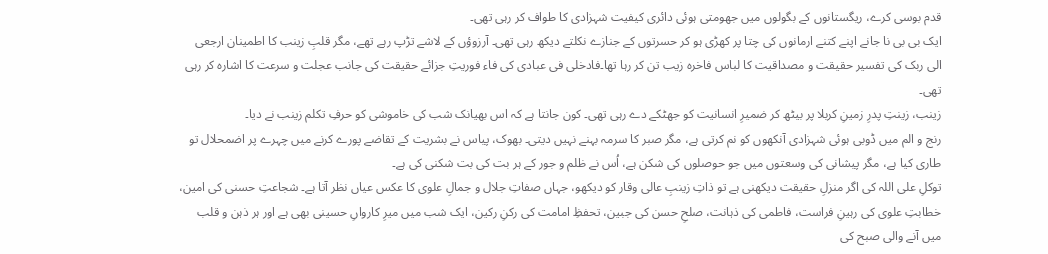قدم بوسی کرے، ریگستانوں کے بگولوں میں جھومتی ہوئی دائری کیفیت شہزادی کا طواف کر رہی تھی۔
ایک بی بی نا جانے اپنے کتنے ارمانوں کی چتا پر کھڑی ہو کر حسرتوں کے جنازے نکلتے دیکھ رہی تھی۔ آرزوؤں کے لاشے تڑپ رہے تھے، مگر قلبِ زینب کا اطمینان ارجعی الی ربک کی تفسیر حقیقت و مصداقیت کا لباس فاخرہ زیب تن کر رہا تھا۔فادخلی فی عبادی کی فاء فوریتِ جزائے حقیقت کی جانب عجلت و سرعت کا اشارہ کر رہی تھی۔
زینب، زینتِ پدرِ زمینِ کربلا پر بیٹھ کر ضمیرِ انسانیت کو جھٹکے دے رہی تھی۔ کون جانتا ہے کہ اس بھیانک شب کی خاموشی کو حرفِ تکلم زینب نے دیا۔
رنج و الم میں ڈوبی ہوئی شہزادی آنکھوں کو نم کرتی ہے، مگر صبر کا سرمہ بہنے نہیں دیتی۔ بھوک، پیاس نے بشریت کے تقاضے پورے کرنے میں چہرے پر اضمحلال تو طاری کیا ہے، مگر پیشانی کی وسعتوں میں جو حوصلوں کی شکن ہے، اُس نے ظلم و جور کے ہر بت کی بت شکنی کی ہے۔
توکلِ علی اللہ کی اگر منزلِ حقیقت دیکھنی ہے تو ذاتِ زینبِ عالی وقار کو دیکھو، جہاں صفاتِ جلال و جمالِ علوی کا عکس عیاں نظر آتا ہے۔ شجاعتِ حسنی کی امین، خطابتِ علوی کی رہینِ فراست، فاطمی کی ذہانت، صلحِ حسن کی جبین، تحفظِ امامت کی رکنِ رکین، ایک شب میں میرِ کارواںِ حسینی بھی ہے اور ہر ذہن و قلب میں آنے والی صبح کی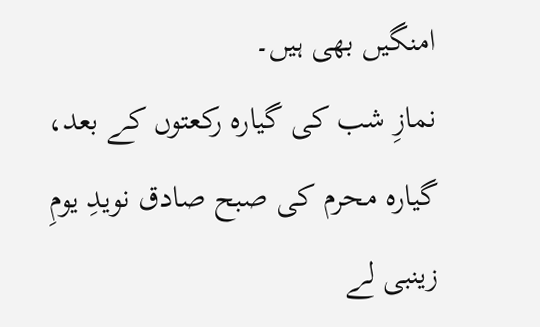امنگیں بھی ہیں۔
نمازِ شب کی گیارہ رکعتوں کے بعد، گیارہ محرم کی صبح صادق نویدِ یومِ زینبی لے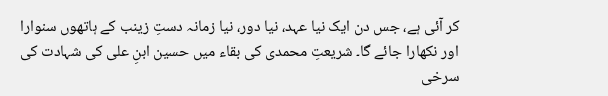کر آئی ہے، جس دن ایک نیا عہد، نیا دور، نیا زمانہ دستِ زینب کے ہاتھوں سنوارا اور نکھارا جائے گا۔ شریعتِ محمدی کی بقاء میں حسین ابنِ علی کی شہادت کی سرخی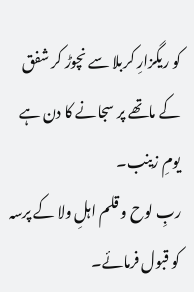کو ریگزارِ کربلا سے نچوڑ کر شفق کے ماتھے پر سجانے کا دن ہے یومِ زینب۔
ربِ لوح و قلم اہلِ ولا کے پرسہ کو قبول فرمائے۔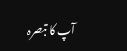آپ کا تبصرہ